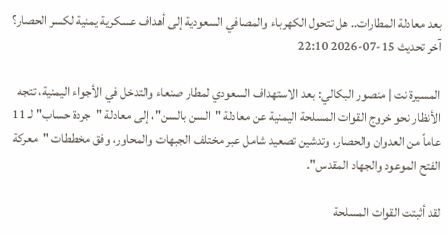بعد معادلة المطارات.. هل تتحول الكهرباء والمصافي السعودية إلى أهداف عسكرية يمنية لكسر الحصار؟
آخر تحديث 15-07-2026 22:10

المسيرة نت | منصور البكالي: بعد الاستهداف السعودي لمطار صنعاء والتدخل في الأجواء اليمنية، تتجه الأنظار نحو خروج القوات المسلحة اليمنية عن معادلة "السن بالسن"، إلى معادلة "جردة حساب" لـ 11 عاماً من العدوان والحصار، وتدشين تصعيد شامل عبر مختلف الجبهات والمحاور، وفق مخططات "معركة الفتح الموعود والجهاد المقدس".

لقد أثبتت القوات المسلحة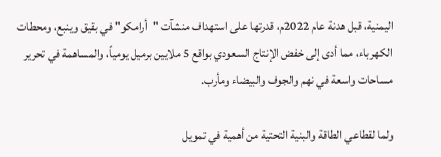اليمنية، قبل هدنة عام 2022م، قدرتها على استهداف منشآت "أرامكو" في بقيق وينبع، ومحطات الكهرباء، مما أدى إلى خفض الإنتاج السعودي بواقع 5 ملايين برميل يومياً، والمساهمة في تحرير مساحات واسعة في نهم والجوف والبيضاء ومأرب.

ولما لقطاعي الطاقة والبنية التحتية من أهمية في تمويل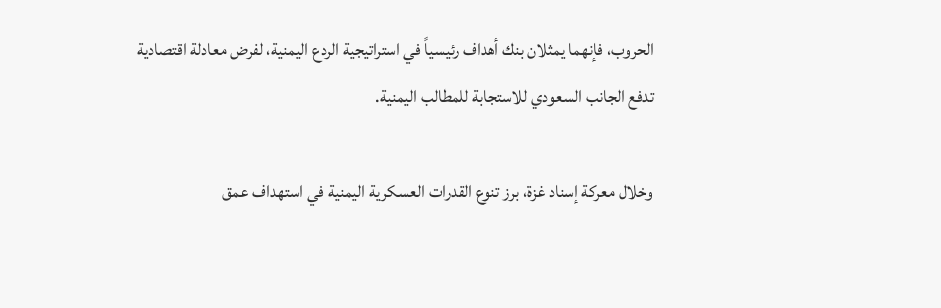الحروب، فإنهما يمثلان بنك أهداف رئيسياً في استراتيجية الردع اليمنية، لفرض معادلة اقتصادية تدفع الجانب السعودي للاستجابة للمطالب اليمنية.

وخلال معركة إسناد غزة، برز تنوع القدرات العسكرية اليمنية في استهداف عمق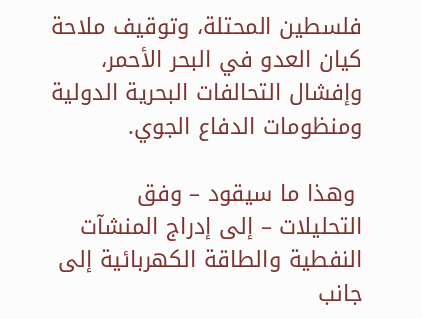فلسطين المحتلة، وتوقيف ملاحة كيان العدو في البحر الأحمر، وإفشال التحالفات البحرية الدولية ومنظومات الدفاع الجوي.

 وهذا ما سيقود – وفق التحليلات – إلى إدراج المنشآت النفطية والطاقة الكهربائية إلى جانب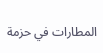المطارات في حزمة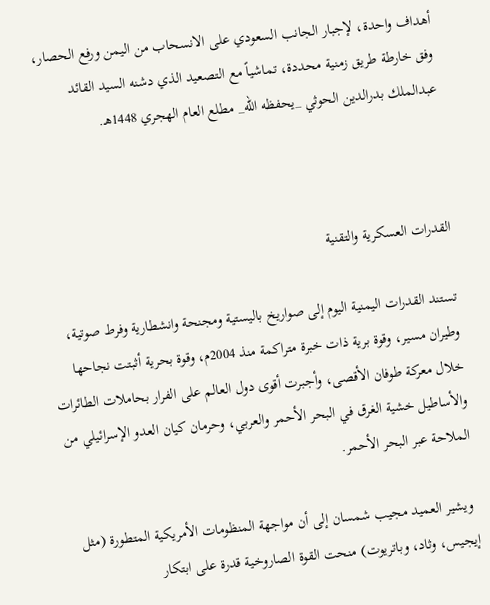أهداف واحدة، لإجبار الجانب السعودي على الانسحاب من اليمن ورفع الحصار، وفق خارطة طريق زمنية محددة، تماشياً مع التصعيد الذي دشنه السيد القائد عبدالملك بدرالدين الحوثي _يحفظه الله_ مطلع العام الهجري 1448هـ.



القدرات العسكرية والتقنية

تستند القدرات اليمنية اليوم إلى صواريخ باليستية ومجنحة وانشطارية وفرط صوتية، وطيران مسير، وقوة برية ذات خبرة متراكمة منذ 2004م، وقوة بحرية أثبتت نجاحها خلال معركة طوفان الأقصى، وأجبرت أقوى دول العالم على الفرار بحاملات الطائرات والأساطيل خشية الغرق في البحر الأحمر والعربي، وحرمان كيان العدو الإسرائيلي من الملاحة عبر البحر الأحمر.

 ويشير العميد مجيب شمسان إلى أن مواجهة المنظومات الأمريكية المتطورة (مثل إيجيس، وثاد، وباتريوت) منحت القوة الصاروخية قدرة على ابتكار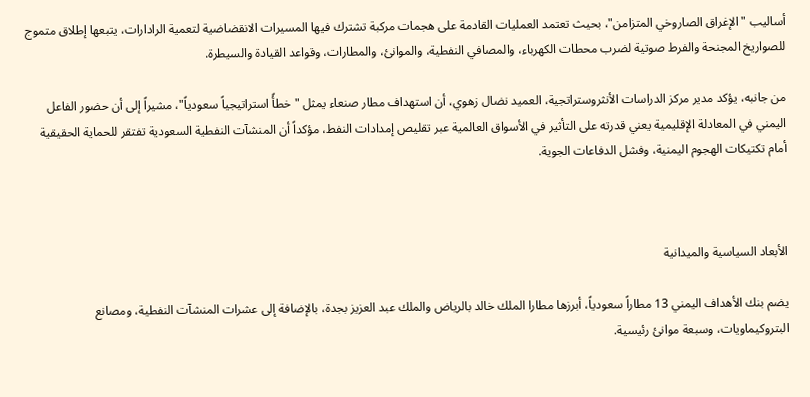أساليب "الإغراق الصاروخي المتزامن"، بحيث تعتمد العمليات القادمة على هجمات مركبة تشترك فيها المسيرات الانقضاضية لتعمية الرادارات، يتبعها إطلاق متموج للصواريخ المجنحة والفرط صوتية لضرب محطات الكهرباء، والمصافي النفطية، والموانئ، والمطارات، وقواعد القيادة والسيطرة.

من جانبه، يؤكد مدير مركز الدراسات الأنثروستراتجية، العميد نضال زهوي، أن استهداف مطار صنعاء يمثل "خطأً استراتيجياً سعودياً"، مشيراً إلى أن حضور الفاعل اليمني في المعادلة الإقليمية يعني قدرته على التأثير في الأسواق العالمية عبر تقليص إمدادات النفط، مؤكداً أن المنشآت النفطية السعودية تفتقر للحماية الحقيقية أمام تكتيكات الهجوم اليمنية، وفشل الدفاعات الجوية.



الأبعاد السياسية والميدانية

يضم بنك الأهداف اليمني 13 مطاراً سعودياً، أبرزها مطارا الملك خالد بالرياض والملك عبد العزيز بجدة، بالإضافة إلى عشرات المنشآت النفطية، ومصانع البتروكيماويات، وسبعة موانئ رئيسية.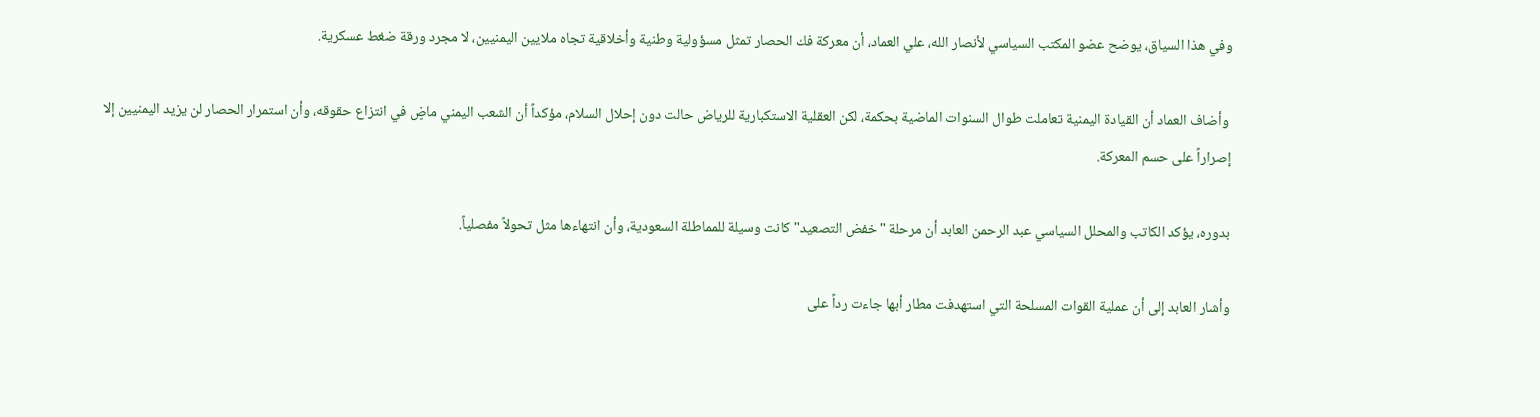وفي هذا السياق، يوضح عضو المكتب السياسي لأنصار الله، علي العماد، أن معركة فك الحصار تمثل مسؤولية وطنية وأخلاقية تجاه ملايين اليمنيين، لا مجرد ورقة ضغط عسكرية.

 وأضاف العماد أن القيادة اليمنية تعاملت طوال السنوات الماضية بحكمة، لكن العقلية الاستكبارية للرياض حالت دون إحلال السلام، مؤكداً أن الشعب اليمني ماضٍ في انتزاع حقوقه، وأن استمرار الحصار لن يزيد اليمنيين إلا إصراراً على حسم المعركة.

بدوره، يؤكد الكاتب والمحلل السياسي عبد الرحمن العابد أن مرحلة "خفض التصعيد" كانت وسيلة للمماطلة السعودية، وأن انتهاءها مثل تحولاً مفصلياً.

وأشار العابد إلى أن عملية القوات المسلحة التي استهدفت مطار أبها جاءت رداً على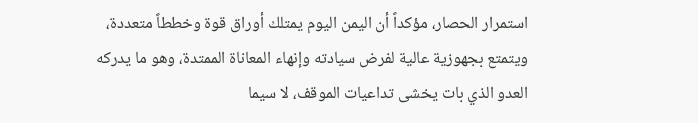استمرار الحصار، مؤكداً أن اليمن اليوم يمتلك أوراق قوة وخططاً متعددة، ويتمتع بجهوزية عالية لفرض سيادته وإنهاء المعاناة الممتدة، وهو ما يدركه العدو الذي بات يخشى تداعيات الموقف، لا سيما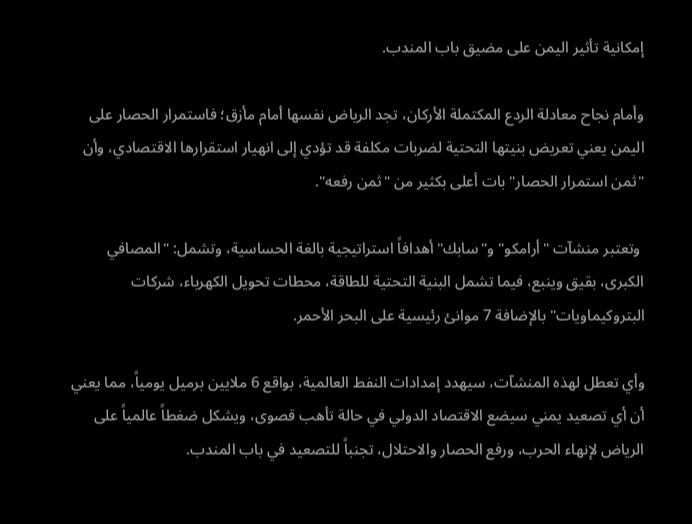إمكانية تأثير اليمن على مضيق باب المندب.

وأمام نجاح معادلة الردع المكتملة الأركان، تجد الرياض نفسها أمام مأزق؛ فاستمرار الحصار على اليمن يعني تعريض بنيتها التحتية لضربات مكلفة قد تؤدي إلى انهيار استقرارها الاقتصادي، وأن "ثمن استمرار الحصار" بات أعلى بكثير من "ثمن رفعه".

 وتعتبر منشآت "أرامكو" و"سابك" أهدافاً استراتيجية بالغة الحساسية، وتشمل: "المصافي الكبرى، بقيق وينبع، فيما تشمل البنية التحتية للطاقة، محطات تحويل الكهرباء، شركات البتروكيماويات" بالإضافة 7 موانئ رئيسية على البحر الأحمر.

وأي تعطل لهذه المنشآت، سيهدد إمدادات النفط العالمية، بواقع 6 ملايين برميل يومياً، مما يعني أن أي تصعيد يمني سيضع الاقتصاد الدولي في حالة تأهب قصوى، ويشكل ضغطاً عالمياً على الرياض لإنهاء الحرب، ورفع الحصار والاحتلال، تجنباً للتصعيد في باب المندب.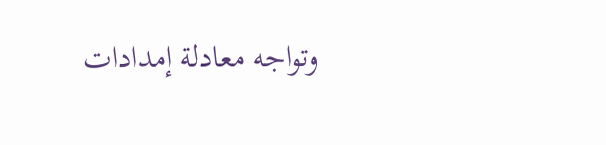وتواجه معادلة إمدادات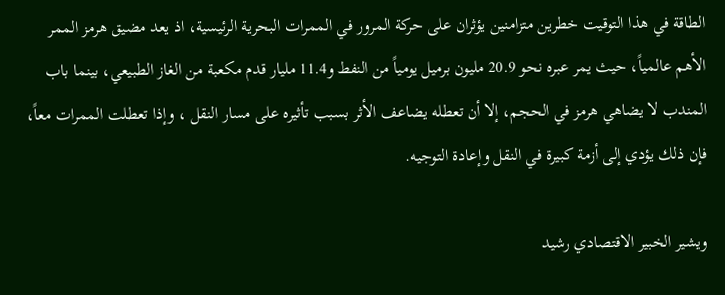الطاقة في هذا التوقيت خطرين متزامنين يؤثران على حركة المرور في الممرات البحرية الرئيسية، اذ يعد مضيق هرمز الممر الأهم عالمياً، حيث يمر عبره نحو 20.9 مليون برميل يومياً من النفط و11.4 مليار قدم مكعبة من الغاز الطبيعي، بينما باب المندب لا يضاهي هرمز في الحجم، إلا أن تعطله يضاعف الأثر بسبب تأثيره على مسار النقل ، وإذا تعطلت الممرات معاً، فإن ذلك يؤدي إلى أزمة كبيرة في النقل وإعادة التوجيه.

ويشير الخبير الاقتصادي رشيد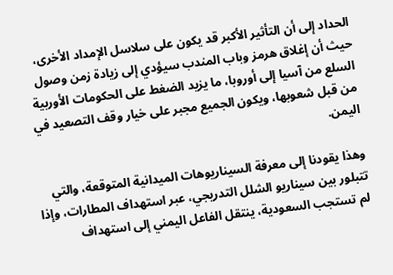الحداد إلى أن التأثير الأكبر قد يكون على سلاسل الإمداد الأخرى، حيث أن إغلاق هرمز وباب المندب سيؤدي إلى زيادة زمن وصول السلع من آسيا إلى أوروبا، ما يزيد الضغط على الحكومات الأوربية من قبل شعوبها، ويكون الجميع مجبر على خيار وقف التصعيد في اليمن.

وهذا يقودنا إلى معرفة السيناريوهات الميدانية المتوقعة، والتي تتبلور بين سيناريو الشلل التدريجي، عبر استهداف المطارات، وإذا لم تستجب السعودية، ينتقل الفاعل اليمني إلى استهداف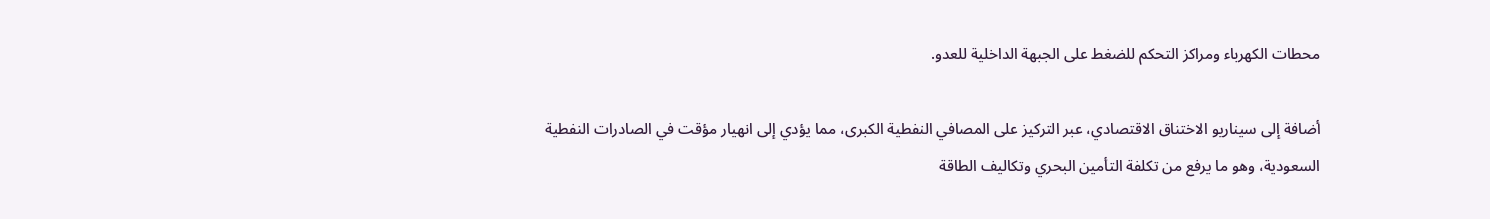محطات الكهرباء ومراكز التحكم للضغط على الجبهة الداخلية للعدو.

أضافة إلى سيناريو الاختناق الاقتصادي، عبر التركيز على المصافي النفطية الكبرى، مما يؤدي إلى انهيار مؤقت في الصادرات النفطية السعودية، وهو ما يرفع من تكلفة التأمين البحري وتكاليف الطاقة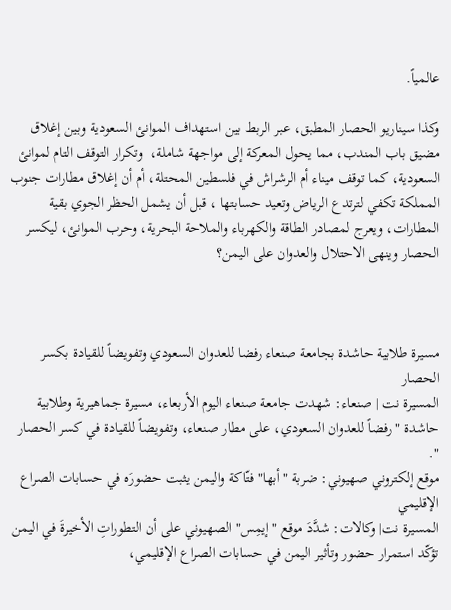عالمياً.

وكذا سيناريو الحصار المطبق، عبر الربط بين استهداف الموانئ السعودية وبين إغلاق مضيق باب المندب، مما يحول المعركة إلى مواجهة شاملة،  وتكرار التوقف التام لموانئ السعودية، كما توقف ميناء أم الرشراش في فلسطين المحتلة، أم أن إغلاق مطارات جنوب المملكة تكفي لترتدع الرياض وتعيد حسابتها ، قبل أن يشمل الحظر الجوي بقية المطارات، ويعرج لمصادر الطاقة والكهرباء والملاحة البحرية، وحرب الموانئ، ليكسر الحصار وينهى الاحتلال والعدوان على اليمن؟



مسيرة طلابية حاشدة بجامعة صنعاء رفضا للعدوان السعودي وتفويضاً للقيادة بكسر الحصار
المسيرة نت | صنعاء: شهدت جامعة صنعاء اليوم الأربعاء، مسيرة جماهيرية وطلابية حاشدة "رفضاً للعدوان السعودي، على مطار صنعاء، وتفويضاً للقيادة في كسر الحصار ".
موقع إلكتروني صهيوني: ضربة "أبها" فتّاكة واليمن يثبت حضورَه في حسابات الصراع الإقليمي
المسيرة نت| وكالات: شدَّدَ موقع "إيمِس" الصهيوني على أن التطوراتِ الأخيرةَ في اليمن تؤكّد استمرار حضور وتأثير اليمن في حسابات الصراع الإقليمي،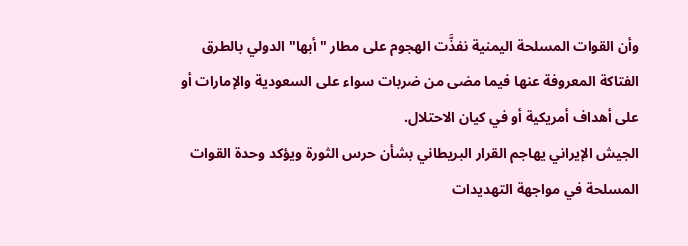وأن القوات المسلحة اليمنية نفذَّت الهجوم على مطار "أبها" الدولي بالطرق الفتاكة المعروفة عنها فيما مضى من ضربات سواء على السعودية والإمارات أو على أهداف أمريكية أو في كيان الاحتلال.
الجيش الإيراني يهاجم القرار البريطاني بشأن حرس الثورة ويؤكد وحدة القوات المسلحة في مواجهة التهديدات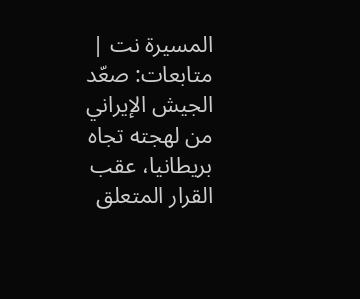المسيرة نت | متابعات: صعّد الجيش الإيراني من لهجته تجاه بريطانيا، عقب القرار المتعلق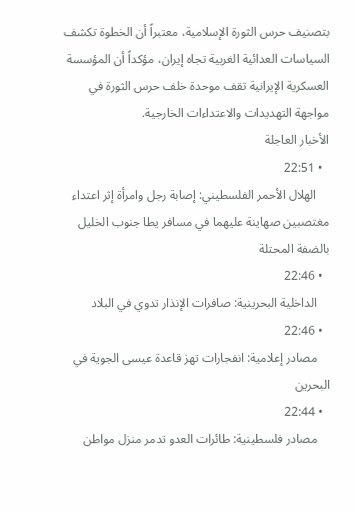بتصنيف حرس الثورة الإسلامية، معتبراً أن الخطوة تكشف السياسات العدائية الغربية تجاه إيران، مؤكداً أن المؤسسة العسكرية الإيرانية تقف موحدة خلف حرس الثورة في مواجهة التهديدات والاعتداءات الخارجية.
الأخبار العاجلة
  • 22:51
    الهلال الأحمر الفلسطيني: إصابة رجل وامرأة إثر اعتداء مغتصبين صهاينة عليهما في مسافر يطا جنوب الخليل بالضفة المحتلة
  • 22:46
    الداخلية البحرينية: صافرات الإنذار تدوي في البلاد
  • 22:46
    مصادر إعلامية: انفجارات تهز قاعدة عيسى الجوية في البحرين
  • 22:44
    مصادر فلسطينية: طائرات العدو تدمر منزل مواطن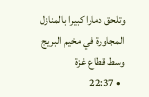وتلحق دمارا كبيرا بالمنازل المجاورة في مخيم البريج وسط قطاع غزة
  • 22:37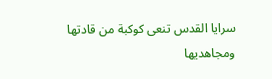سرايا القدس تنعى كوكبة من قادتها ومجاهديها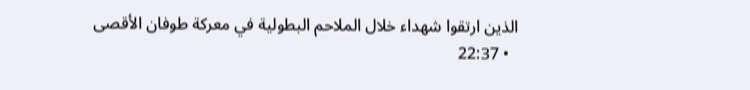الذين ارتقوا شهداء خلال الملاحم البطولية في معركة طوفان الأقصى
  • 22:37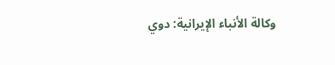وكالة الأنباء الإيرانية: دوي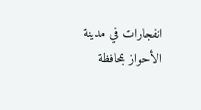انفجارات في مدينة الأحواز بمحافظة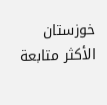خوزستان
الأكثر متابعة